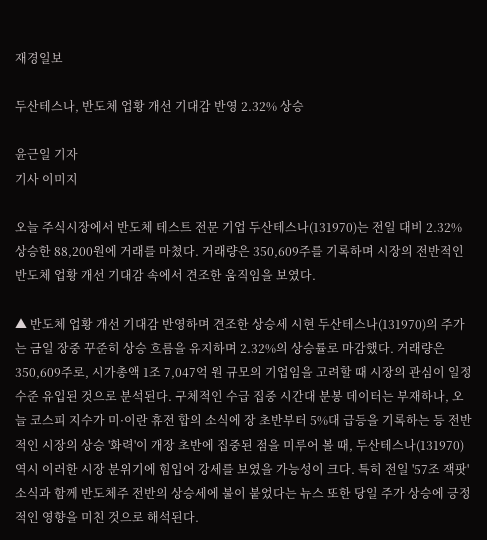재경일보

두산테스나, 반도체 업황 개선 기대감 반영 2.32% 상승

윤근일 기자
기사 이미지

오늘 주식시장에서 반도체 테스트 전문 기업 두산테스나(131970)는 전일 대비 2.32% 상승한 88,200원에 거래를 마쳤다. 거래량은 350,609주를 기록하며 시장의 전반적인 반도체 업황 개선 기대감 속에서 견조한 움직임을 보였다.

▲ 반도체 업황 개선 기대감 반영하며 견조한 상승세 시현 두산테스나(131970)의 주가는 금일 장중 꾸준히 상승 흐름을 유지하며 2.32%의 상승률로 마감했다. 거래량은 350,609주로, 시가총액 1조 7,047억 원 규모의 기업임을 고려할 때 시장의 관심이 일정 수준 유입된 것으로 분석된다. 구체적인 수급 집중 시간대 분봉 데이터는 부재하나, 오늘 코스피 지수가 미·이란 휴전 합의 소식에 장 초반부터 5%대 급등을 기록하는 등 전반적인 시장의 상승 '화력'이 개장 초반에 집중된 점을 미루어 볼 때, 두산테스나(131970) 역시 이러한 시장 분위기에 힘입어 강세를 보였을 가능성이 크다. 특히 전일 '57조 잭팟' 소식과 함께 반도체주 전반의 상승세에 불이 붙었다는 뉴스 또한 당일 주가 상승에 긍정적인 영향을 미친 것으로 해석된다.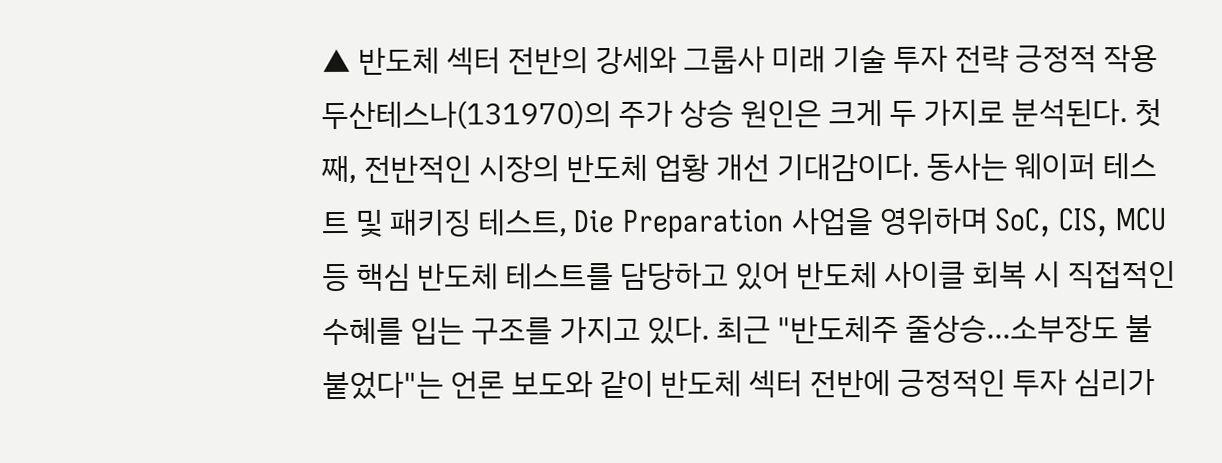▲ 반도체 섹터 전반의 강세와 그룹사 미래 기술 투자 전략 긍정적 작용
두산테스나(131970)의 주가 상승 원인은 크게 두 가지로 분석된다. 첫째, 전반적인 시장의 반도체 업황 개선 기대감이다. 동사는 웨이퍼 테스트 및 패키징 테스트, Die Preparation 사업을 영위하며 SoC, CIS, MCU 등 핵심 반도체 테스트를 담당하고 있어 반도체 사이클 회복 시 직접적인 수혜를 입는 구조를 가지고 있다. 최근 "반도체주 줄상승…소부장도 불 붙었다"는 언론 보도와 같이 반도체 섹터 전반에 긍정적인 투자 심리가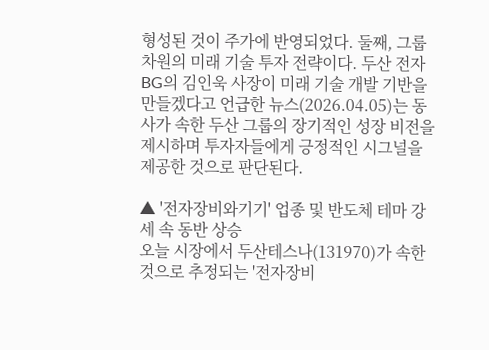형성된 것이 주가에 반영되었다. 둘째, 그룹 차원의 미래 기술 투자 전략이다. 두산 전자BG의 김인욱 사장이 미래 기술 개발 기반을 만들겠다고 언급한 뉴스(2026.04.05)는 동사가 속한 두산 그룹의 장기적인 성장 비전을 제시하며 투자자들에게 긍정적인 시그널을 제공한 것으로 판단된다.

▲ '전자장비와기기' 업종 및 반도체 테마 강세 속 동반 상승
오늘 시장에서 두산테스나(131970)가 속한 것으로 추정되는 '전자장비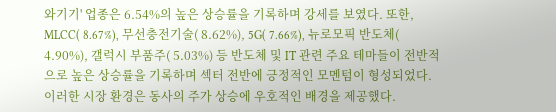와기기' 업종은 6.54%의 높은 상승률을 기록하며 강세를 보였다. 또한, MLCC( 8.67%), 무선충전기술( 8.62%), 5G( 7.66%), 뉴로모픽 반도체( 4.90%), 갤럭시 부품주( 5.03%) 등 반도체 및 IT 관련 주요 테마들이 전반적으로 높은 상승률을 기록하며 섹터 전반에 긍정적인 모멘텀이 형성되었다. 이러한 시장 환경은 동사의 주가 상승에 우호적인 배경을 제공했다.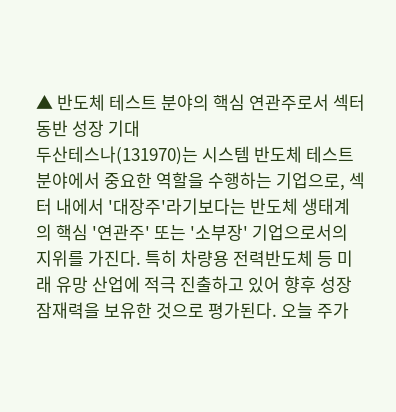▲ 반도체 테스트 분야의 핵심 연관주로서 섹터 동반 성장 기대
두산테스나(131970)는 시스템 반도체 테스트 분야에서 중요한 역할을 수행하는 기업으로, 섹터 내에서 '대장주'라기보다는 반도체 생태계의 핵심 '연관주' 또는 '소부장' 기업으로서의 지위를 가진다. 특히 차량용 전력반도체 등 미래 유망 산업에 적극 진출하고 있어 향후 성장 잠재력을 보유한 것으로 평가된다. 오늘 주가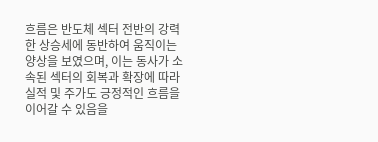흐름은 반도체 섹터 전반의 강력한 상승세에 동반하여 움직이는 양상을 보였으며, 이는 동사가 소속된 섹터의 회복과 확장에 따라 실적 및 주가도 긍정적인 흐름을 이어갈 수 있음을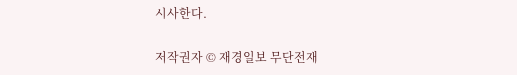시사한다.

저작권자 © 재경일보 무단전재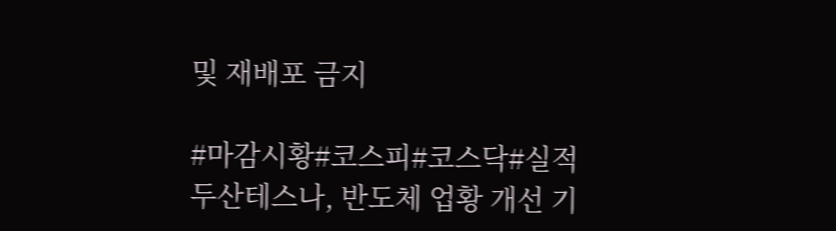및 재배포 금지

#마감시황#코스피#코스닥#실적
두산테스나, 반도체 업황 개선 기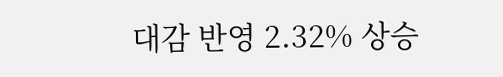대감 반영 2.32% 상승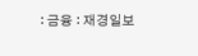: 금융 : 재경일보